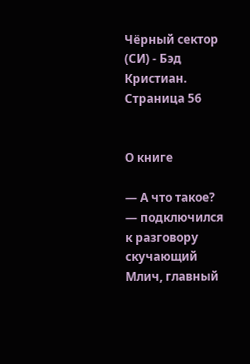Чёрный сектор (СИ) - Бэд Кристиан. Страница 56


О книге

— А что такое? — подключился к разговору скучающий Млич, главный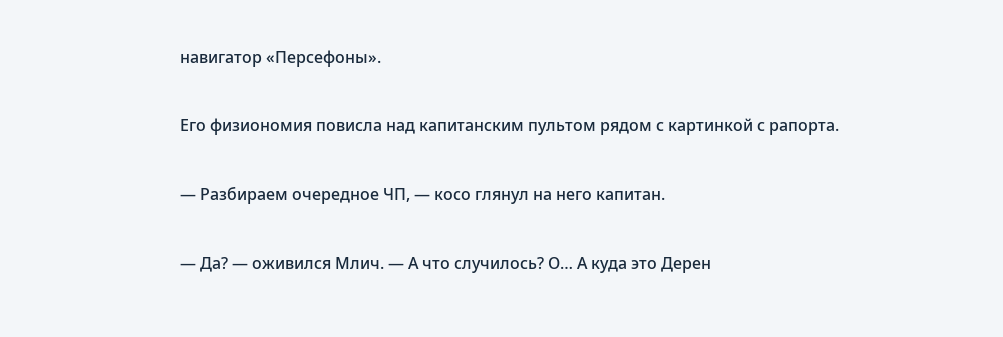навигатор «Персефоны».

Его физиономия повисла над капитанским пультом рядом с картинкой с рапорта.

— Разбираем очередное ЧП, — косо глянул на него капитан.

— Да? — оживился Млич. — А что случилось? О… А куда это Дерен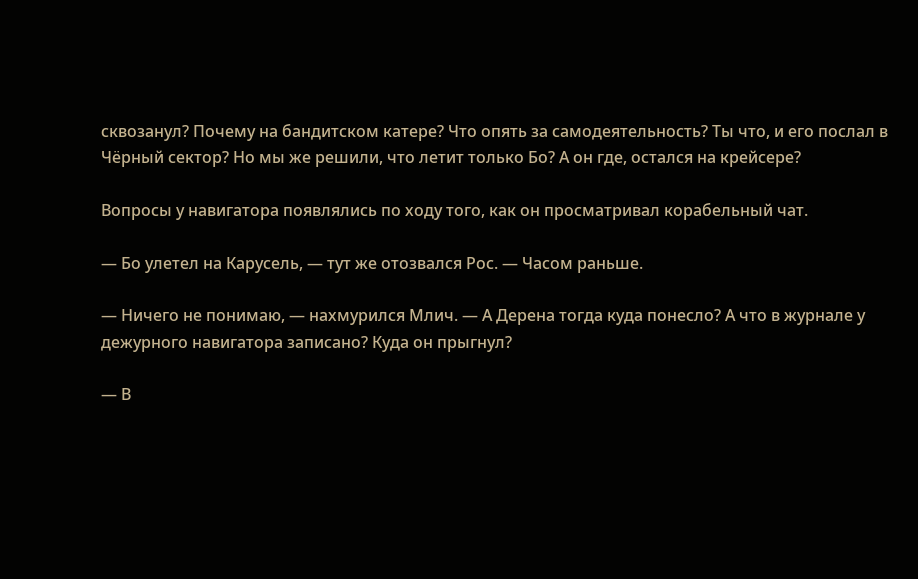сквозанул? Почему на бандитском катере? Что опять за самодеятельность? Ты что, и его послал в Чёрный сектор? Но мы же решили, что летит только Бо? А он где, остался на крейсере?

Вопросы у навигатора появлялись по ходу того, как он просматривал корабельный чат.

— Бо улетел на Карусель, — тут же отозвался Рос. — Часом раньше.

— Ничего не понимаю, — нахмурился Млич. — А Дерена тогда куда понесло? А что в журнале у дежурного навигатора записано? Куда он прыгнул?

— В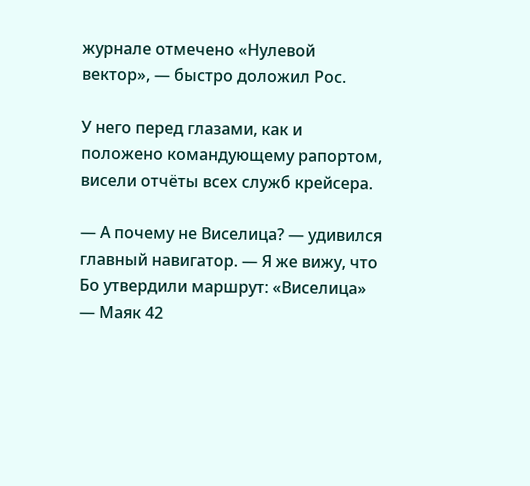журнале отмечено «Нулевой вектор», — быстро доложил Рос.

У него перед глазами, как и положено командующему рапортом, висели отчёты всех служб крейсера.

— А почему не Виселица? — удивился главный навигатор. — Я же вижу, что Бо утвердили маршрут: «Виселица» — Маяк 42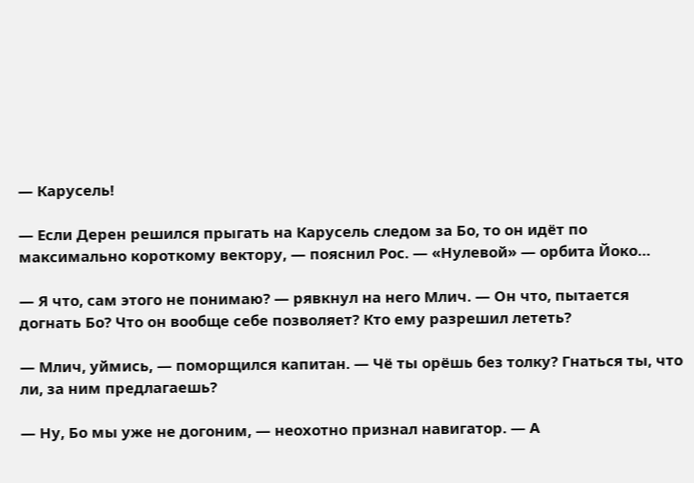— Карусель!

— Если Дерен решился прыгать на Карусель следом за Бо, то он идёт по максимально короткому вектору, — пояснил Рос. — «Нулевой» — орбита Йоко…

— Я что, сам этого не понимаю? — рявкнул на него Млич. — Он что, пытается догнать Бо? Что он вообще себе позволяет? Кто ему разрешил лететь?

— Млич, уймись, — поморщился капитан. — Чё ты орёшь без толку? Гнаться ты, что ли, за ним предлагаешь?

— Ну, Бо мы уже не догоним, — неохотно признал навигатор. — А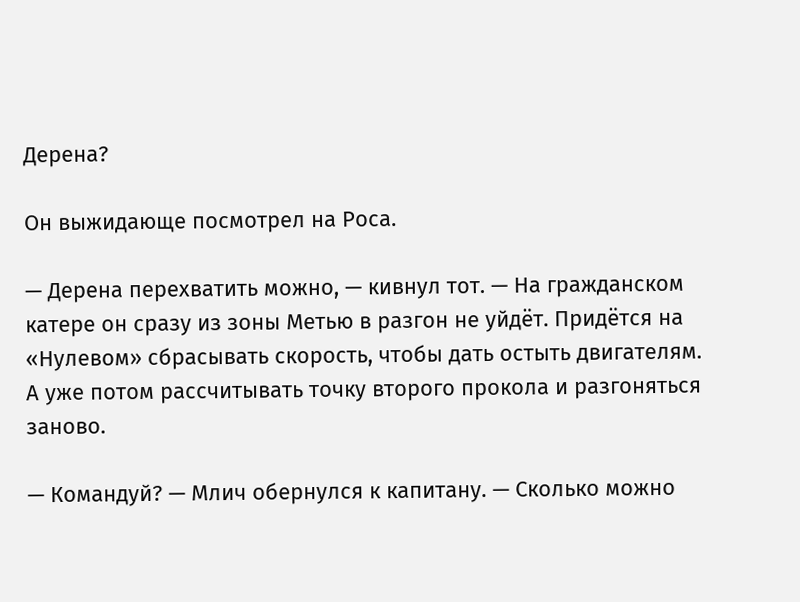Дерена?

Он выжидающе посмотрел на Роса.

— Дерена перехватить можно, — кивнул тот. — На гражданском катере он сразу из зоны Метью в разгон не уйдёт. Придётся на «Нулевом» сбрасывать скорость, чтобы дать остыть двигателям. А уже потом рассчитывать точку второго прокола и разгоняться заново.

— Командуй? — Млич обернулся к капитану. — Сколько можно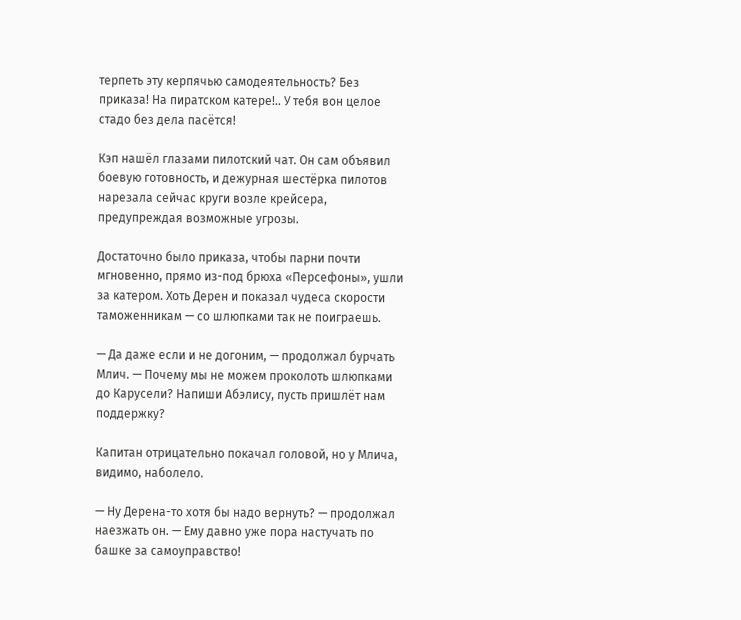терпеть эту керпячью самодеятельность? Без приказа! На пиратском катере!.. У тебя вон целое стадо без дела пасётся!

Кэп нашёл глазами пилотский чат. Он сам объявил боевую готовность, и дежурная шестёрка пилотов нарезала сейчас круги возле крейсера, предупреждая возможные угрозы.

Достаточно было приказа, чтобы парни почти мгновенно, прямо из-под брюха «Персефоны», ушли за катером. Хоть Дерен и показал чудеса скорости таможенникам — со шлюпками так не поиграешь.

— Да даже если и не догоним, — продолжал бурчать Млич. — Почему мы не можем проколоть шлюпками до Карусели? Напиши Абэлису, пусть пришлёт нам поддержку?

Капитан отрицательно покачал головой, но у Млича, видимо, наболело.

— Ну Дерена-то хотя бы надо вернуть? — продолжал наезжать он. — Ему давно уже пора настучать по башке за самоуправство!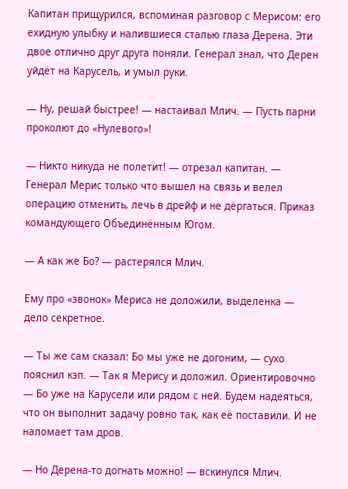Капитан прищурился, вспоминая разговор с Мерисом: его ехидную улыбку и налившиеся сталью глаза Дерена. Эти двое отлично друг друга поняли. Генерал знал, что Дерен уйдёт на Карусель, и умыл руки.

— Ну, решай быстрее! — настаивал Млич. — Пусть парни проколют до «Нулевого»!

— Никто никуда не полетит! — отрезал капитан. — Генерал Мерис только что вышел на связь и велел операцию отменить, лечь в дрейф и не дёргаться. Приказ командующего Объединённым Югом.

— А как же Бо? — растерялся Млич.

Ему про «звонок» Мериса не доложили, выделенка — дело секретное.

— Ты же сам сказал: Бо мы уже не догоним, — сухо пояснил кэп. — Так я Мерису и доложил. Ориентировочно — Бо уже на Карусели или рядом с ней. Будем надеяться, что он выполнит задачу ровно так, как её поставили. И не наломает там дров.

— Но Дерена-то догнать можно! — вскинулся Млич.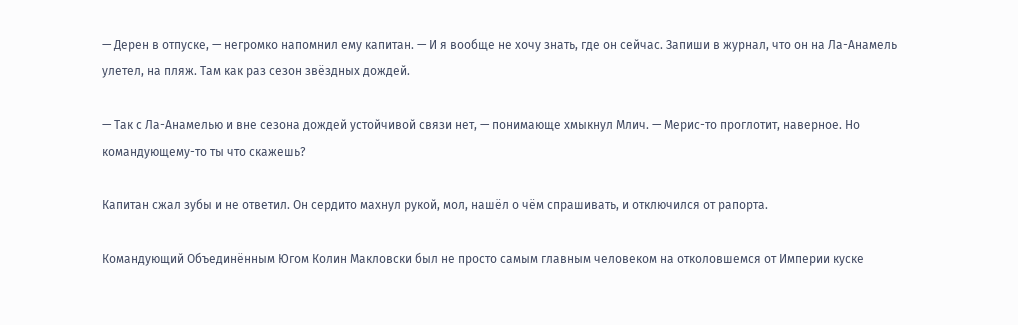— Дерен в отпуске, — негромко напомнил ему капитан. — И я вообще не хочу знать, где он сейчас. Запиши в журнал, что он на Ла-Анамель улетел, на пляж. Там как раз сезон звёздных дождей.

— Так с Ла-Анамелью и вне сезона дождей устойчивой связи нет, — понимающе хмыкнул Млич. — Мерис-то проглотит, наверное. Но командующему-то ты что скажешь?

Капитан сжал зубы и не ответил. Он сердито махнул рукой, мол, нашёл о чём спрашивать, и отключился от рапорта.

Командующий Объединённым Югом Колин Макловски был не просто самым главным человеком на отколовшемся от Империи куске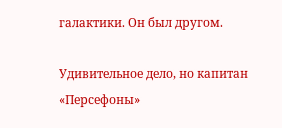галактики. Он был другом.

Удивительное дело, но капитан «Персефоны»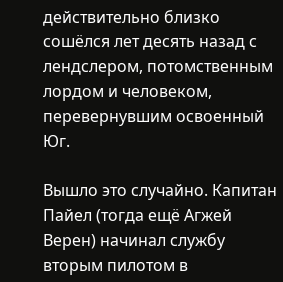действительно близко сошёлся лет десять назад с лендслером, потомственным лордом и человеком, перевернувшим освоенный Юг.

Вышло это случайно. Капитан Пайел (тогда ещё Агжей Верен) начинал службу вторым пилотом в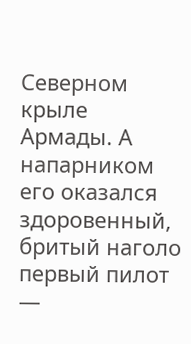Северном крыле Армады. А напарником его оказался здоровенный, бритый наголо первый пилот —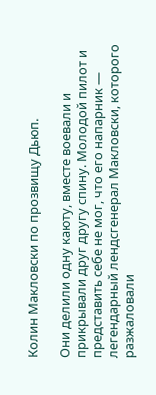Колин Макловски по прозвищу Дьюп.

Они делили одну каюту, вместе воевали и прикрывали друг другу спину. Молодой пилот и представить себе не мог, что его напарник — легендарный лендсгенерал Макловски, которого разжаловали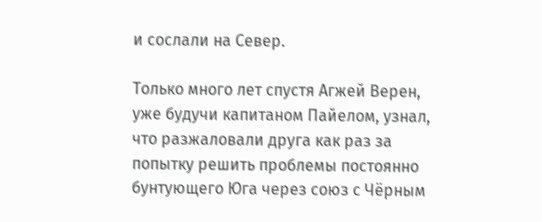и сослали на Север.

Только много лет спустя Агжей Верен, уже будучи капитаном Пайелом, узнал, что разжаловали друга как раз за попытку решить проблемы постоянно бунтующего Юга через союз с Чёрным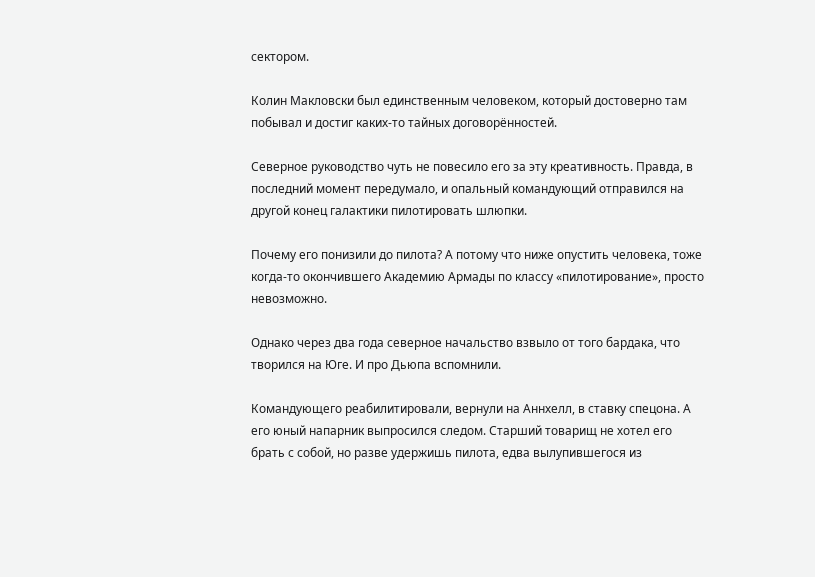сектором.

Колин Макловски был единственным человеком, который достоверно там побывал и достиг каких-то тайных договорённостей.

Северное руководство чуть не повесило его за эту креативность. Правда, в последний момент передумало, и опальный командующий отправился на другой конец галактики пилотировать шлюпки.

Почему его понизили до пилота? А потому что ниже опустить человека, тоже когда-то окончившего Академию Армады по классу «пилотирование», просто невозможно.

Однако через два года северное начальство взвыло от того бардака, что творился на Юге. И про Дьюпа вспомнили.

Командующего реабилитировали, вернули на Аннхелл, в ставку спецона. А его юный напарник выпросился следом. Старший товарищ не хотел его брать с собой, но разве удержишь пилота, едва вылупившегося из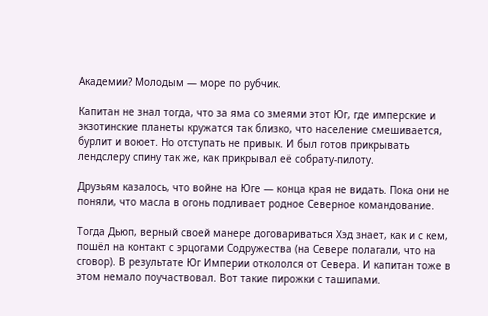Академии? Молодым — море по рубчик.

Капитан не знал тогда, что за яма со змеями этот Юг, где имперские и экзотинские планеты кружатся так близко, что население смешивается, бурлит и воюет. Но отступать не привык. И был готов прикрывать лендслеру спину так же, как прикрывал её собрату-пилоту.

Друзьям казалось, что войне на Юге — конца края не видать. Пока они не поняли, что масла в огонь подливает родное Северное командование.

Тогда Дьюп, верный своей манере договариваться Хэд знает, как и с кем, пошёл на контакт с эрцогами Содружества (на Севере полагали, что на сговор). В результате Юг Империи откололся от Севера. И капитан тоже в этом немало поучаствовал. Вот такие пирожки с ташипами.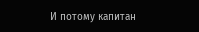И потому капитан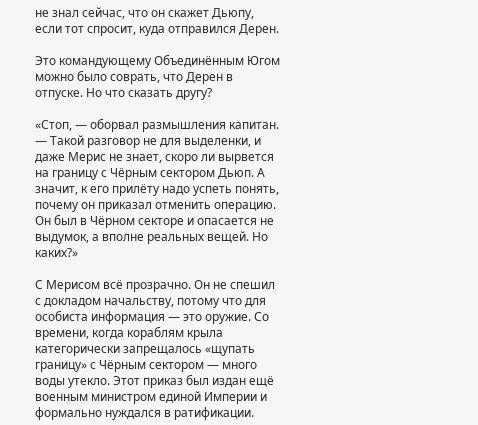не знал сейчас, что он скажет Дьюпу, если тот спросит, куда отправился Дерен.

Это командующему Объединённым Югом можно было соврать, что Дерен в отпуске. Но что сказать другу?

«Стоп, — оборвал размышления капитан. — Такой разговор не для выделенки, и даже Мерис не знает, скоро ли вырвется на границу с Чёрным сектором Дьюп. А значит, к его прилёту надо успеть понять, почему он приказал отменить операцию. Он был в Чёрном секторе и опасается не выдумок, а вполне реальных вещей. Но каких?»

С Мерисом всё прозрачно. Он не спешил с докладом начальству, потому что для особиста информация — это оружие. Со времени, когда кораблям крыла категорически запрещалось «щупать границу» с Чёрным сектором — много воды утекло. Этот приказ был издан ещё военным министром единой Империи и формально нуждался в ратификации.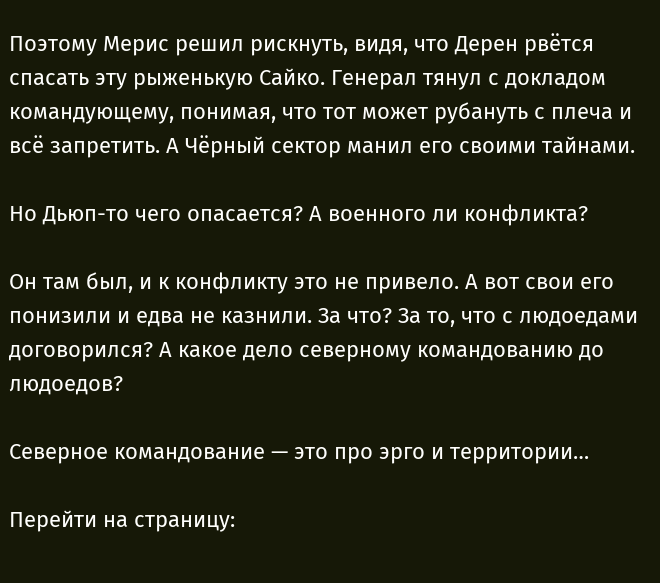Поэтому Мерис решил рискнуть, видя, что Дерен рвётся спасать эту рыженькую Сайко. Генерал тянул с докладом командующему, понимая, что тот может рубануть с плеча и всё запретить. А Чёрный сектор манил его своими тайнами.

Но Дьюп-то чего опасается? А военного ли конфликта?

Он там был, и к конфликту это не привело. А вот свои его понизили и едва не казнили. За что? За то, что с людоедами договорился? А какое дело северному командованию до людоедов?

Северное командование — это про эрго и территории…

Перейти на страницу: